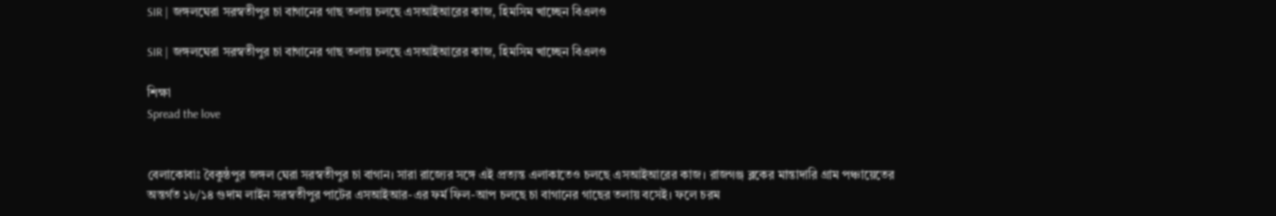SIR | জঙ্গলঘেরা সরস্বতীপুর চা বাগানের গাছ তলায় চলছে এসআইআরের কাজ, হিমসিম খাচ্ছেন বিএলও

SIR | জঙ্গলঘেরা সরস্বতীপুর চা বাগানের গাছ তলায় চলছে এসআইআরের কাজ, হিমসিম খাচ্ছেন বিএলও

শিক্ষা
Spread the love


বেলাকোবাঃ বৈকুন্ঠপুর জঙ্গল ঘেরা সরস্বতীপুর চা বাগান। সারা রাজ্যের সঙ্গে এই প্রত্যন্ত এলাকাতেও চলছে এসআইআরের কাজ। রাজগঞ্জ ব্লকের মান্তাদারি গ্রাম পঞ্চায়েতের অন্তর্গত ১৮/১৪ গুদাম লাইন সরস্বতীপুর পাটের এসআইআর-এর ফর্ম ফিল-আপ চলছে চা বাগানের গাছের তলায় বসেই। ফলে চরম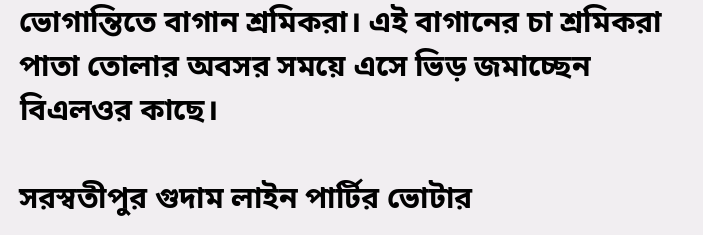ভোগান্তিতে বাগান শ্রমিকরা। এই বাগানের চা শ্রমিকরা পাতা তোলার অবসর সময়ে এসে ভিড় জমাচ্ছেন বিএলওর কাছে।

সরস্বতীপুর গুদাম লাইন পার্টির ভোটার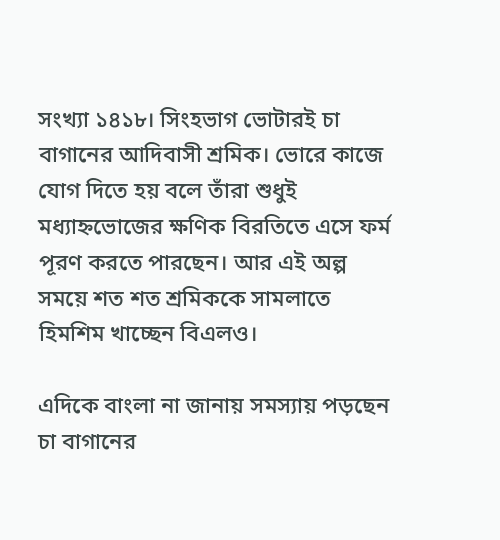সংখ্যা ১৪১৮। সিংহভাগ ভোটারই চা বাগানের আদিবাসী শ্রমিক। ভোরে কাজে যোগ দিতে হয় বলে তাঁরা শুধুই মধ্যাহ্নভোজের ক্ষণিক বিরতিতে এসে ফর্ম পূরণ করতে পারছেন। আর এই অল্প সময়ে শত শত শ্রমিককে সামলাতে হিমশিম খাচ্ছেন বিএলও।

এদিকে বাংলা না জানায় সমস্যায় পড়ছেন চা বাগানের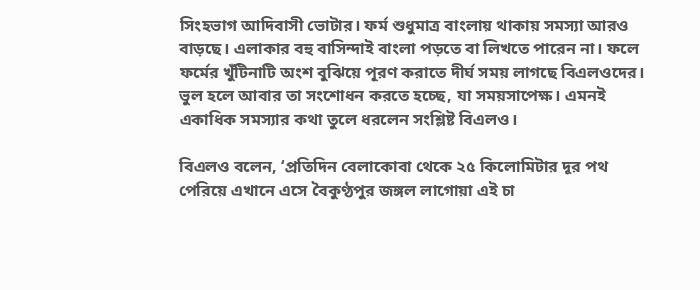সিংহভাগ আদিবাসী ভোটার। ফর্ম শুধুমাত্র বাংলায় থাকায় সমস্যা আরও বাড়ছে। এলাকার বহু বাসিন্দাই বাংলা পড়তে বা লিখতে পারেন না। ফলে ফর্মের খুঁটিনাটি অংশ বুঝিয়ে পূরণ করাতে দীর্ঘ সময় লাগছে বিএলওদের। ভুল হলে আবার তা সংশোধন করতে হচ্ছে, যা সময়সাপেক্ষ। এমনই একাধিক সমস্যার কথা তুলে ধরলেন সংশ্লিষ্ট বিএলও।

বিএলও বলেন, ‘প্রতিদিন বেলাকোবা থেকে ২৫ কিলোমিটার দূর পথ পেরিয়ে এখানে এসে বৈকুণ্ঠপুর জঙ্গল লাগোয়া এই চা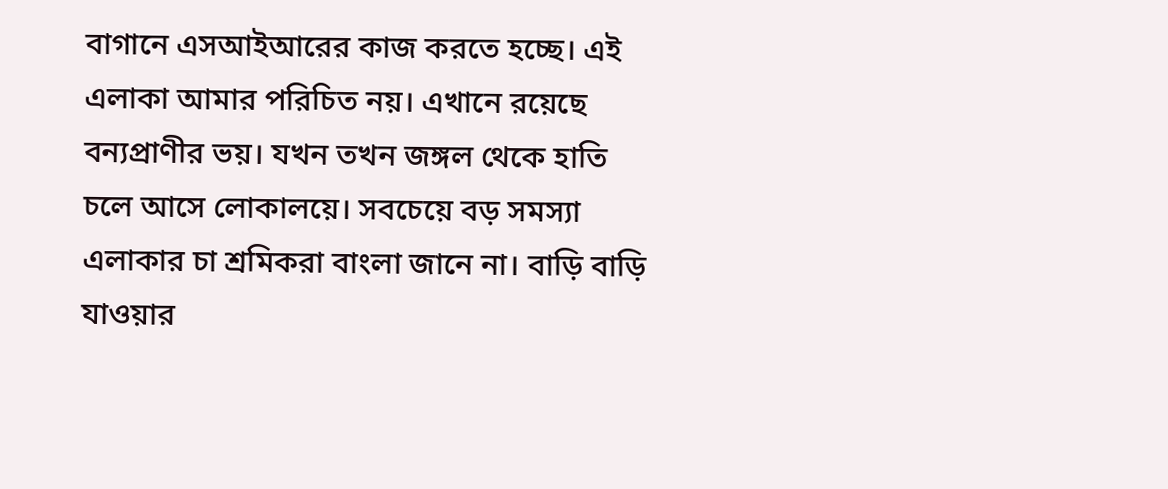বাগানে এসআইআরের কাজ করতে হচ্ছে। এই এলাকা আমার পরিচিত নয়। এখানে রয়েছে বন্যপ্রাণীর ভয়। যখন তখন জঙ্গল থেকে হাতি চলে আসে লোকালয়ে। সবচেয়ে বড় সমস্যা এলাকার চা শ্রমিকরা বাংলা জানে না। বাড়ি বাড়ি যাওয়ার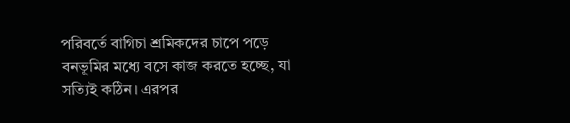পরিবর্তে বাগিচা শ্রমিকদের চাপে পড়ে বনভূমির মধ্যে বসে কাজ করতে হচ্ছে, যা সত্যিই কঠিন। এরপর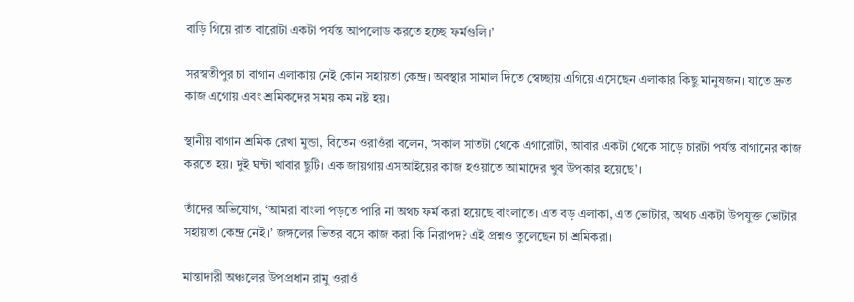বাড়ি গিয়ে রাত বারোটা একটা পর্যন্ত আপলোড করতে হচ্ছে ফর্মগুলি।’

সরস্বতীপুর চা বাগান এলাকায় নেই কোন সহায়তা কেন্দ্র। অবস্থার সামাল দিতে স্বেচ্ছায় এগিয়ে এসেছেন এলাকার কিছু মানুষজন। যাতে দ্রুত কাজ এগোয় এবং শ্রমিকদের সময় কম নষ্ট হয়।

স্থানীয় বাগান শ্রমিক রেখা মুন্ডা, বিতেন ওরাওঁরা বলেন, ‘সকাল সাতটা থেকে এগারোটা, আবার একটা থেকে সাড়ে চারটা পর্যন্ত বাগানের কাজ করতে হয়। দুই ঘন্টা খাবার ছুটি। এক জায়গায় এসআইয়ের কাজ হওয়াতে আমাদের খুব উপকার হয়েছে’।

তাঁদের অভিযোগ, ‘আমরা বাংলা পড়তে পারি না অথচ ফর্ম করা হয়েছে বাংলাতে। এত বড় এলাকা, এত ভোটার, অথচ একটা উপযুক্ত ভোটার সহায়তা কেন্দ্র নেই।’ জঙ্গলের ভিতর বসে কাজ করা কি নিরাপদ? এই প্রশ্নও তুলেছেন চা শ্রমিকরা।

মান্তাদারী অঞ্চলের উপপ্রধান রামু ওরাওঁ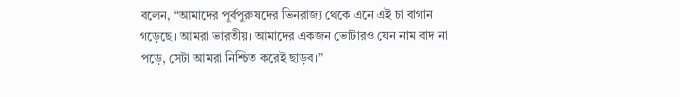বলেন, “আমাদের পূর্বপুরুষদের ভিনরাজ্য থেকে এনে এই চা বাগান গড়েছে। আমরা ভারতীয়। আমাদের একজন ভোটারও যেন নাম বাদ না পড়ে, সেটা আমরা নিশ্চিত করেই ছাড়ব।”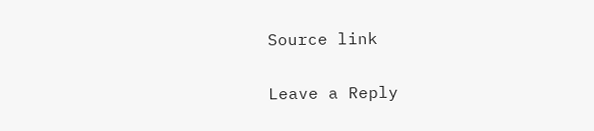Source link

Leave a Reply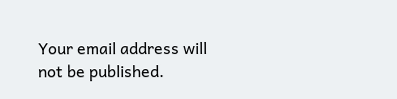Your email address will not be published.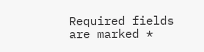Required fields are marked *